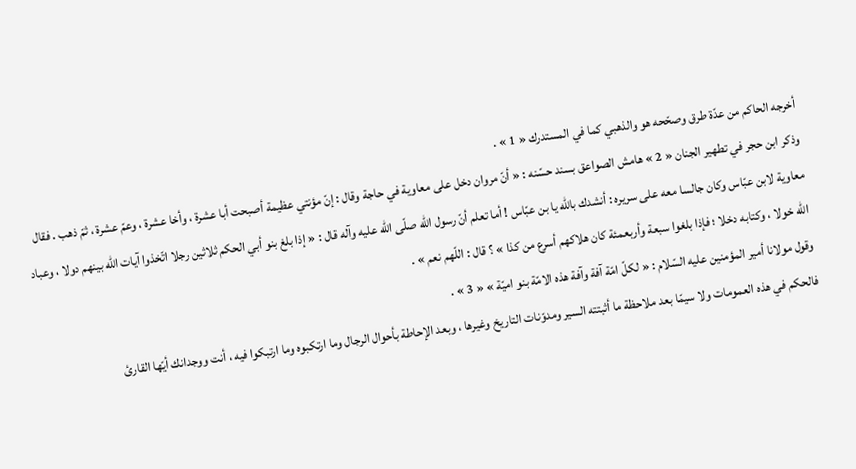أخرجه الحاكم من عدّة طرق وصحّحه هو والذهبي كما في المستدرك « 1 » .
وذكر ابن حجر في تطهير الجنان « 2 » هامش الصواعق بسند حسّنه : « أنّ مروان دخل على معاوية في حاجة وقال : إنّ مؤنتي عظيمة أصبحت أبا عشرة ، وأخا عشرة ، وعمّ عشرة ، ثمّ ذهب . فقال معاوية لابن عبّاس وكان جالسا معه على سريره : أنشدك باللّه يا بن عبّاس ! أما تعلم أنّ رسول اللّه صلّى اللّه عليه وآله قال : « إذا بلغ بنو أبي الحكم ثلاثين رجلا اتّخذوا آيات اللّه بينهم دولا ، وعباد اللّه خولا ، وكتابه دخلا ؛ فإذا بلغوا سبعة وأربعمئة كان هلاكهم أسرع من كذا » ؟ قال : اللّهم نعم » .
وقول مولانا أمير المؤمنين عليه السّلام : « لكلّ امّة آفة وآفة هذه الامّة بنو اميّة » « 3 » .
فالحكم في هذه العمومات ولا سيمّا بعد ملاحظة ما أثبتته السير ومدوّنات التاريخ وغيرها ، وبعد الإحاطة بأحوال الرجال وما ارتكبوه وما ارتبكوا فيه ، أنت ووجدانك أيّها القارئ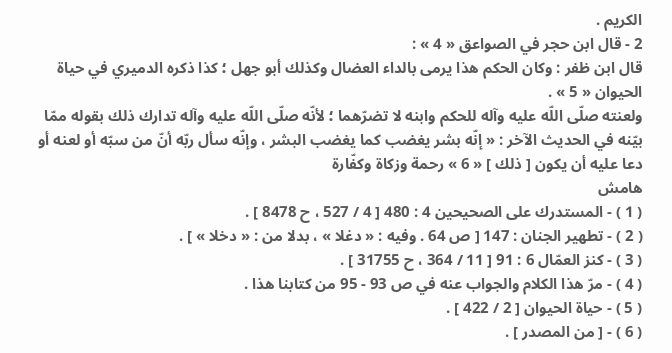الكريم .
2 - قال ابن حجر في الصواعق « 4 » :
قال ابن ظفر : وكان الحكم هذا يرمى بالداء العضال وكذلك أبو جهل ؛ كذا ذكره الدميري في حياة الحيوان « 5 » .
ولعنته صلّى اللّه عليه وآله للحكم وابنه لا تضرّهما ؛ لأنّه صلّى اللّه عليه وآله تدارك ذلك بقوله ممّا بيّنه في الحديث الآخر : « إنّه بشر يغضب كما يغضب البشر ، وإنّه سأل ربّه أنّ من سبّه أو لعنه أو دعا عليه أن يكون [ ذلك ] « 6 » رحمة وزكاة وكفّارة
هامش
( 1 ) - المستدرك على الصحيحين 4 : 480 [ 4 / 527 ، ح 8478 ] .
( 2 ) - تطهير الجنان : 147 [ ص 64 . وفيه : « دغلا » ، بدلا من : « دخلا » ] .
( 3 ) - كنز العمّال 6 : 91 [ 11 / 364 ، ح 31755 ] .
( 4 ) - مرّ هذا الكلام والجواب عنه في ص 93 - 95 من كتابنا هذا .
( 5 ) - حياة الحيوان [ 2 / 422 ] .
( 6 ) - [ من المصدر ] .